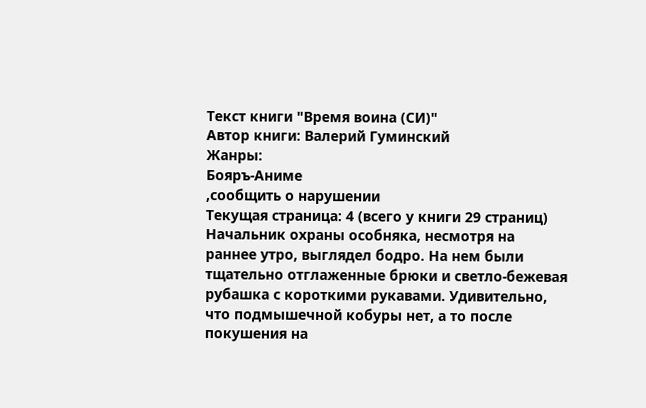Текст книги "Время воина (СИ)"
Автор книги: Валерий Гуминский
Жанры:
Бояръ-Аниме
,сообщить о нарушении
Текущая страница: 4 (всего у книги 29 страниц)
Начальник охраны особняка, несмотря на раннее утро, выглядел бодро. На нем были тщательно отглаженные брюки и светло-бежевая рубашка с короткими рукавами. Удивительно, что подмышечной кобуры нет, а то после покушения на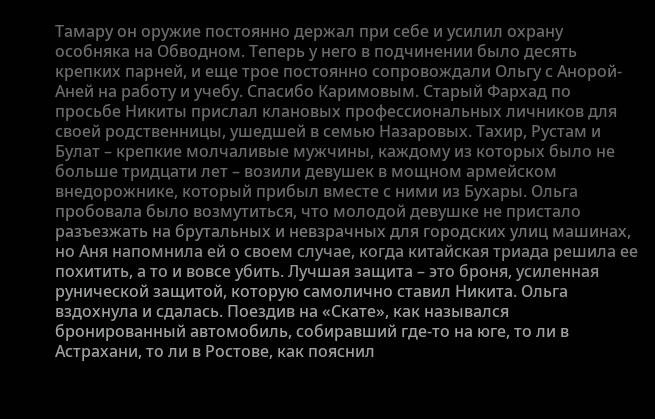Тамару он оружие постоянно держал при себе и усилил охрану особняка на Обводном. Теперь у него в подчинении было десять крепких парней, и еще трое постоянно сопровождали Ольгу с Анорой-Аней на работу и учебу. Спасибо Каримовым. Старый Фархад по просьбе Никиты прислал клановых профессиональных личников для своей родственницы, ушедшей в семью Назаровых. Тахир, Рустам и Булат – крепкие молчаливые мужчины, каждому из которых было не больше тридцати лет – возили девушек в мощном армейском внедорожнике, который прибыл вместе с ними из Бухары. Ольга пробовала было возмутиться, что молодой девушке не пристало разъезжать на брутальных и невзрачных для городских улиц машинах, но Аня напомнила ей о своем случае, когда китайская триада решила ее похитить, а то и вовсе убить. Лучшая защита – это броня, усиленная рунической защитой, которую самолично ставил Никита. Ольга вздохнула и сдалась. Поездив на «Скате», как назывался бронированный автомобиль, собиравший где-то на юге, то ли в Астрахани, то ли в Ростове, как пояснил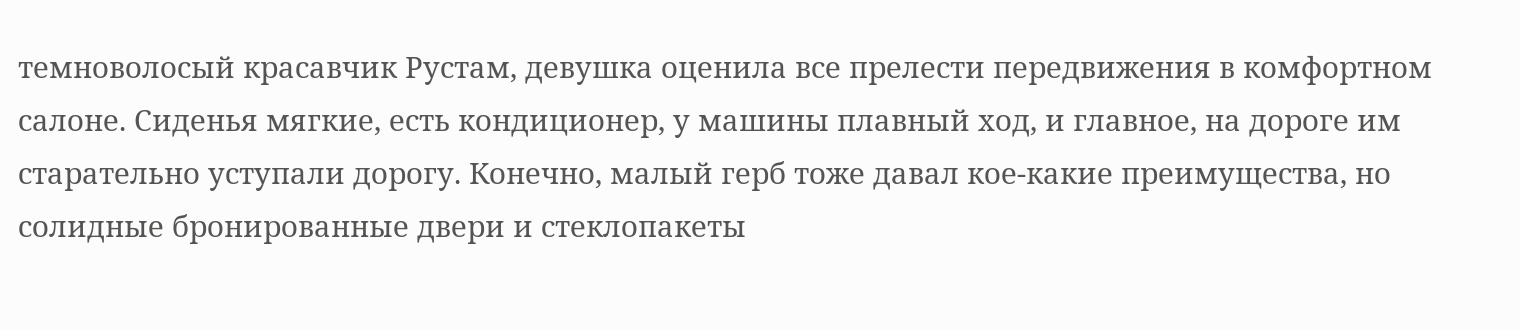темноволосый красавчик Рустам, девушка оценила все прелести передвижения в комфортном салоне. Сиденья мягкие, есть кондиционер, у машины плавный ход, и главное, на дороге им старательно уступали дорогу. Конечно, малый герб тоже давал кое-какие преимущества, но солидные бронированные двери и стеклопакеты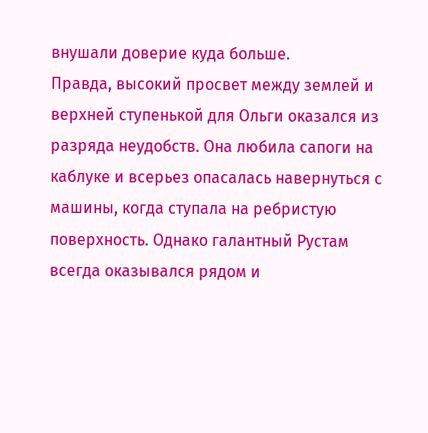внушали доверие куда больше.
Правда, высокий просвет между землей и верхней ступенькой для Ольги оказался из разряда неудобств. Она любила сапоги на каблуке и всерьез опасалась навернуться с машины, когда ступала на ребристую поверхность. Однако галантный Рустам всегда оказывался рядом и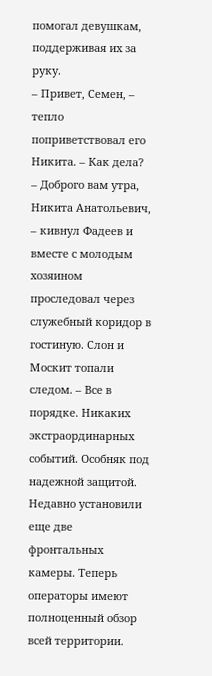помогал девушкам, поддерживая их за руку.
– Привет, Семен, – тепло поприветствовал его Никита. – Как дела?
– Доброго вам утра, Никита Анатольевич, – кивнул Фадеев и вместе с молодым хозяином проследовал через служебный коридор в гостиную. Слон и Москит топали следом. – Все в порядке. Никаких экстраординарных событий. Особняк под надежной защитой. Недавно установили еще две фронтальных камеры. Теперь операторы имеют полноценный обзор всей территории.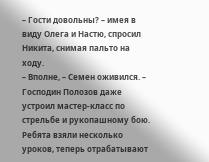– Гости довольны? – имея в виду Олега и Настю, спросил Никита, снимая пальто на ходу.
– Вполне, – Семен оживился. – Господин Полозов даже устроил мастер-класс по стрельбе и рукопашному бою. Ребята взяли несколько уроков, теперь отрабатывают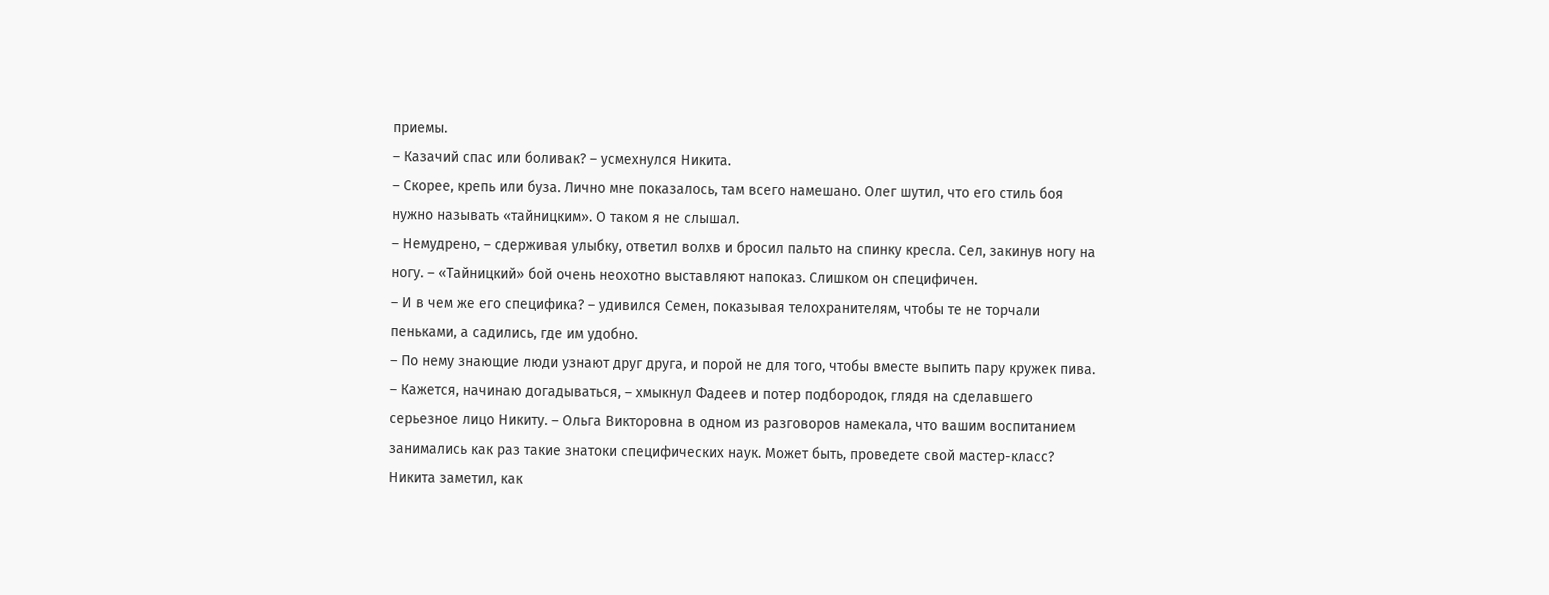приемы.
– Казачий спас или боливак? – усмехнулся Никита.
– Скорее, крепь или буза. Лично мне показалось, там всего намешано. Олег шутил, что его стиль боя нужно называть «тайницким». О таком я не слышал.
– Немудрено, – сдерживая улыбку, ответил волхв и бросил пальто на спинку кресла. Сел, закинув ногу на ногу. – «Тайницкий» бой очень неохотно выставляют напоказ. Слишком он специфичен.
– И в чем же его специфика? – удивился Семен, показывая телохранителям, чтобы те не торчали пеньками, а садились, где им удобно.
– По нему знающие люди узнают друг друга, и порой не для того, чтобы вместе выпить пару кружек пива.
– Кажется, начинаю догадываться, – хмыкнул Фадеев и потер подбородок, глядя на сделавшего серьезное лицо Никиту. – Ольга Викторовна в одном из разговоров намекала, что вашим воспитанием занимались как раз такие знатоки специфических наук. Может быть, проведете свой мастер-класс?
Никита заметил, как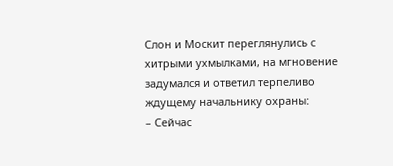Слон и Москит переглянулись с хитрыми ухмылками, на мгновение задумался и ответил терпеливо ждущему начальнику охраны:
– Сейчас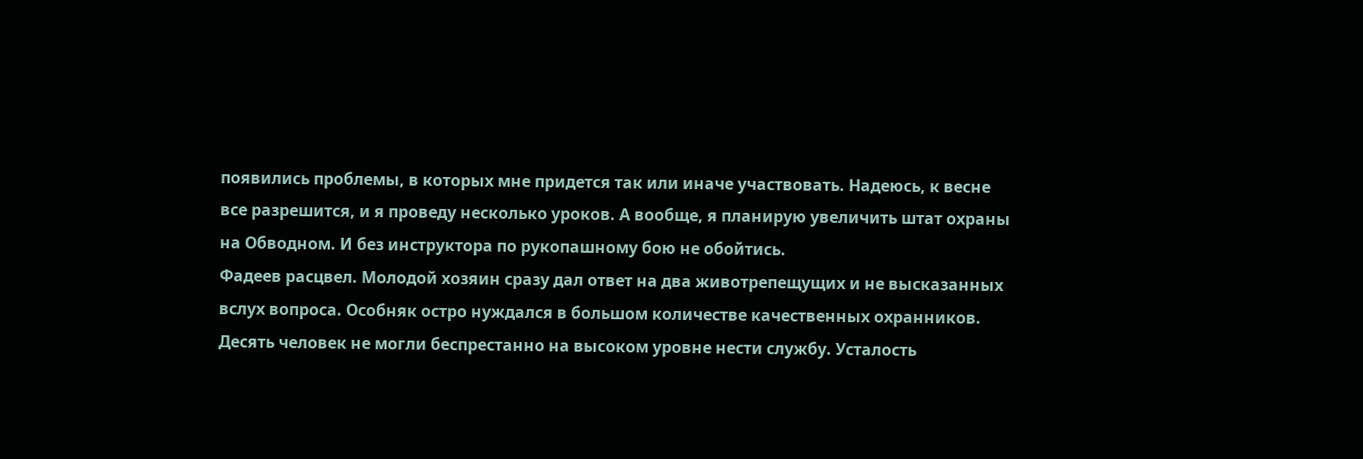появились проблемы, в которых мне придется так или иначе участвовать. Надеюсь, к весне все разрешится, и я проведу несколько уроков. А вообще, я планирую увеличить штат охраны на Обводном. И без инструктора по рукопашному бою не обойтись.
Фадеев расцвел. Молодой хозяин сразу дал ответ на два животрепещущих и не высказанных вслух вопроса. Особняк остро нуждался в большом количестве качественных охранников. Десять человек не могли беспрестанно на высоком уровне нести службу. Усталость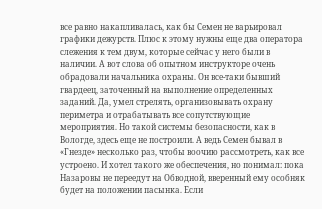все равно накапливалась, как бы Семен не варьировал графики дежурств. Плюс к этому нужны еще два оператора слежения к тем двум, которые сейчас у него были в наличии. А вот слова об опытном инструкторе очень обрадовали начальника охраны. Он все-таки бывший гвардеец, заточенный на выполнение определенных заданий. Да, умел стрелять, организовывать охрану периметра и отрабатывать все сопутствующие мероприятия. Но такой системы безопасности, как в Вологде, здесь еще не построили. А ведь Семен бывал в «Гнезде» несколько раз, чтобы воочию рассмотреть, как все устроено. И хотел такого же обеспечения, но понимал: пока Назаровы не переедут на Обводной, вверенный ему особняк будет на положении пасынка. Если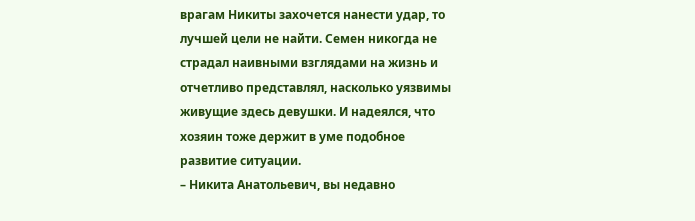врагам Никиты захочется нанести удар, то лучшей цели не найти. Семен никогда не страдал наивными взглядами на жизнь и отчетливо представлял, насколько уязвимы живущие здесь девушки. И надеялся, что хозяин тоже держит в уме подобное развитие ситуации.
– Никита Анатольевич, вы недавно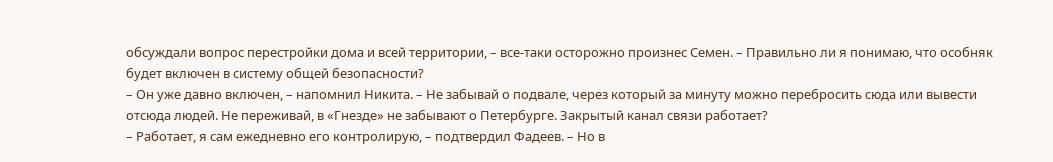обсуждали вопрос перестройки дома и всей территории, – все-таки осторожно произнес Семен. – Правильно ли я понимаю, что особняк будет включен в систему общей безопасности?
– Он уже давно включен, – напомнил Никита. – Не забывай о подвале, через который за минуту можно перебросить сюда или вывести отсюда людей. Не переживай, в «Гнезде» не забывают о Петербурге. Закрытый канал связи работает?
– Работает, я сам ежедневно его контролирую, – подтвердил Фадеев. – Но в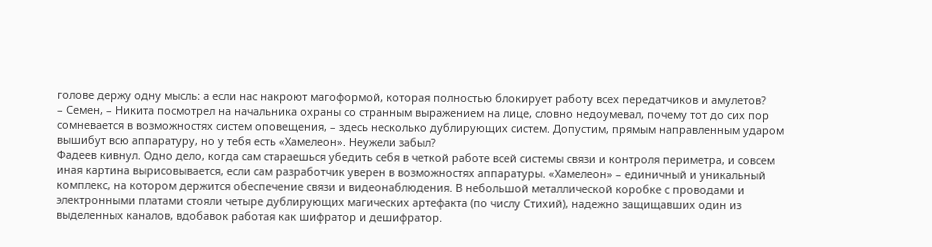голове держу одну мысль: а если нас накроют магоформой, которая полностью блокирует работу всех передатчиков и амулетов?
– Семен, – Никита посмотрел на начальника охраны со странным выражением на лице, словно недоумевал, почему тот до сих пор сомневается в возможностях систем оповещения, – здесь несколько дублирующих систем. Допустим, прямым направленным ударом вышибут всю аппаратуру, но у тебя есть «Хамелеон». Неужели забыл?
Фадеев кивнул. Одно дело, когда сам стараешься убедить себя в четкой работе всей системы связи и контроля периметра, и совсем иная картина вырисовывается, если сам разработчик уверен в возможностях аппаратуры. «Хамелеон» – единичный и уникальный комплекс, на котором держится обеспечение связи и видеонаблюдения. В небольшой металлической коробке с проводами и электронными платами стояли четыре дублирующих магических артефакта (по числу Стихий), надежно защищавших один из выделенных каналов, вдобавок работая как шифратор и дешифратор.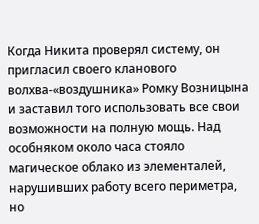Когда Никита проверял систему, он пригласил своего кланового волхва-«воздушника» Ромку Возницына и заставил того использовать все свои возможности на полную мощь. Над особняком около часа стояло магическое облако из элементалей, нарушивших работу всего периметра, но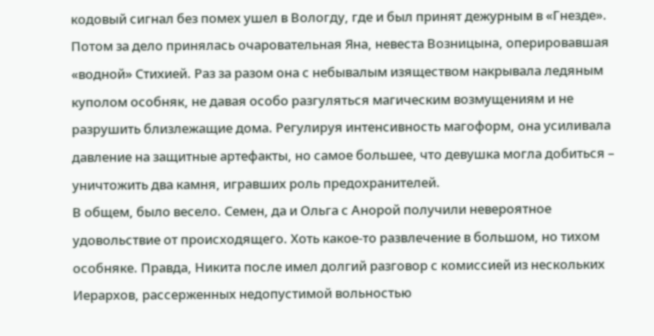кодовый сигнал без помех ушел в Вологду, где и был принят дежурным в «Гнезде».
Потом за дело принялась очаровательная Яна, невеста Возницына, оперировавшая «водной» Стихией. Раз за разом она с небывалым изяществом накрывала ледяным куполом особняк, не давая особо разгуляться магическим возмущениям и не разрушить близлежащие дома. Регулируя интенсивность магоформ, она усиливала давление на защитные артефакты, но самое большее, что девушка могла добиться – уничтожить два камня, игравших роль предохранителей.
В общем, было весело. Семен, да и Ольга с Анорой получили невероятное удовольствие от происходящего. Хоть какое-то развлечение в большом, но тихом особняке. Правда, Никита после имел долгий разговор с комиссией из нескольких Иерархов, рассерженных недопустимой вольностью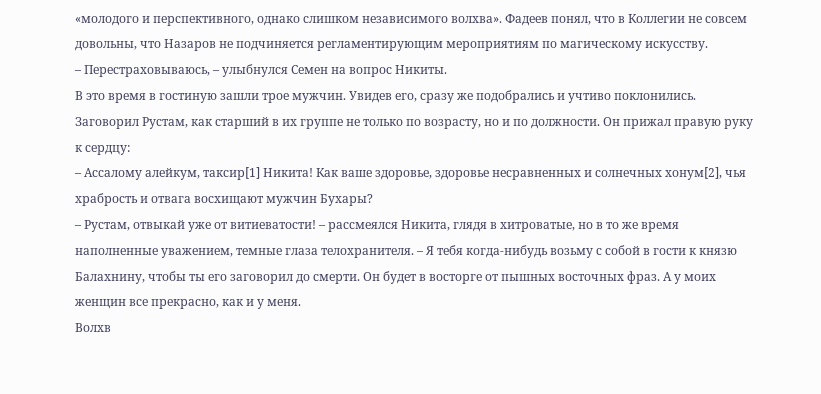«молодого и перспективного, однако слишком независимого волхва». Фадеев понял, что в Коллегии не совсем довольны, что Назаров не подчиняется регламентирующим мероприятиям по магическому искусству.
– Перестраховываюсь, – улыбнулся Семен на вопрос Никиты.
В это время в гостиную зашли трое мужчин. Увидев его, сразу же подобрались и учтиво поклонились. Заговорил Рустам, как старший в их группе не только по возрасту, но и по должности. Он прижал правую руку к сердцу:
– Ассалому алейкум, таксир[1] Никита! Как ваше здоровье, здоровье несравненных и солнечных хонум[2], чья храбрость и отвага восхищают мужчин Бухары?
– Рустам, отвыкай уже от витиеватости! – рассмеялся Никита, глядя в хитроватые, но в то же время наполненные уважением, темные глаза телохранителя. – Я тебя когда-нибудь возьму с собой в гости к князю Балахнину, чтобы ты его заговорил до смерти. Он будет в восторге от пышных восточных фраз. А у моих женщин все прекрасно, как и у меня.
Волхв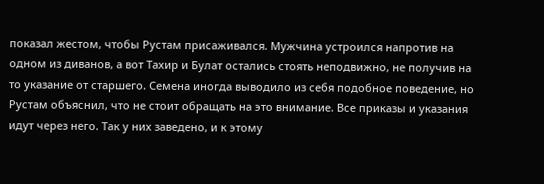показал жестом, чтобы Рустам присаживался. Мужчина устроился напротив на одном из диванов, а вот Тахир и Булат остались стоять неподвижно, не получив на то указание от старшего. Семена иногда выводило из себя подобное поведение, но Рустам объяснил, что не стоит обращать на это внимание. Все приказы и указания идут через него. Так у них заведено, и к этому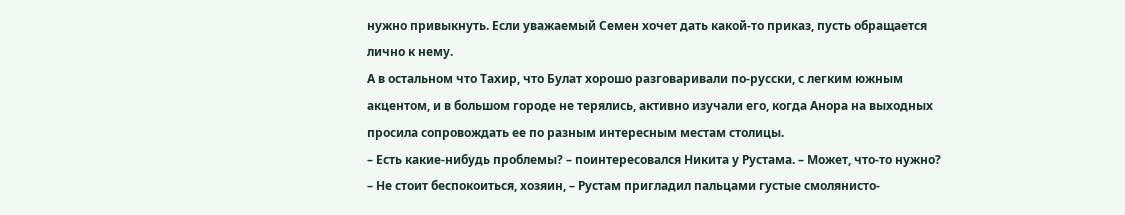нужно привыкнуть. Если уважаемый Семен хочет дать какой-то приказ, пусть обращается лично к нему.
А в остальном что Тахир, что Булат хорошо разговаривали по-русски, с легким южным акцентом, и в большом городе не терялись, активно изучали его, когда Анора на выходных просила сопровождать ее по разным интересным местам столицы.
– Есть какие-нибудь проблемы? – поинтересовался Никита у Рустама. – Может, что-то нужно?
– Не стоит беспокоиться, хозяин, – Рустам пригладил пальцами густые смолянисто-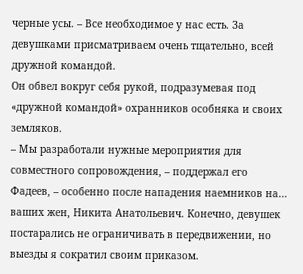черные усы. – Все необходимое у нас есть. За девушками присматриваем очень тщательно, всей дружной командой.
Он обвел вокруг себя рукой, подразумевая под «дружной командой» охранников особняка и своих земляков.
– Мы разработали нужные мероприятия для совместного сопровождения, – поддержал его Фадеев, – особенно после нападения наемников на… ваших жен, Никита Анатольевич. Конечно, девушек постарались не ограничивать в передвижении, но выезды я сократил своим приказом.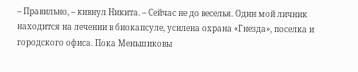– Правильно, – кивнул Никита. – Сейчас не до веселья. Один мой личник находится на лечении в биокапсуле, усилена охрана «Гнезда», поселка и городского офиса. Пока Меньшиковы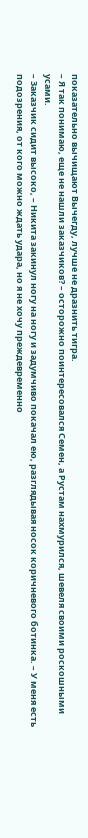показательно вычищают Вычегду, лучше не дразнить тигра.
– Я так понимаю, еще не нашли заказчиков? – осторожно поинтересовался Семен, а Рустам нахмурился, шевеля своими роскошными усами.
– Заказчик сидит высоко, – Никита закинул ногу на ногу и задумчиво покачал ею, разглядывая носок коричневого ботинка. – У меня есть подозрения, от кого можно ждать удара, но я не хочу преждевременно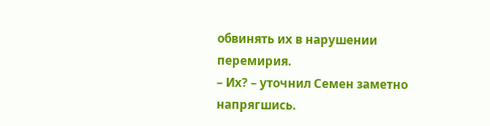обвинять их в нарушении перемирия.
– Их? – уточнил Семен заметно напрягшись.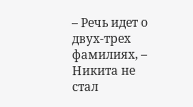– Речь идет о двух-трех фамилиях, – Никита не стал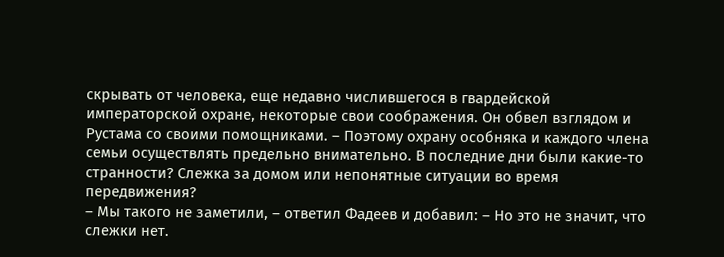скрывать от человека, еще недавно числившегося в гвардейской императорской охране, некоторые свои соображения. Он обвел взглядом и Рустама со своими помощниками. – Поэтому охрану особняка и каждого члена семьи осуществлять предельно внимательно. В последние дни были какие-то странности? Слежка за домом или непонятные ситуации во время передвижения?
– Мы такого не заметили, – ответил Фадеев и добавил: – Но это не значит, что слежки нет.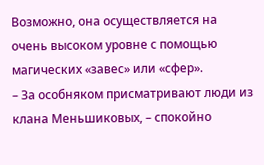Возможно, она осуществляется на очень высоком уровне с помощью магических «завес» или «сфер».
– За особняком присматривают люди из клана Меньшиковых, – спокойно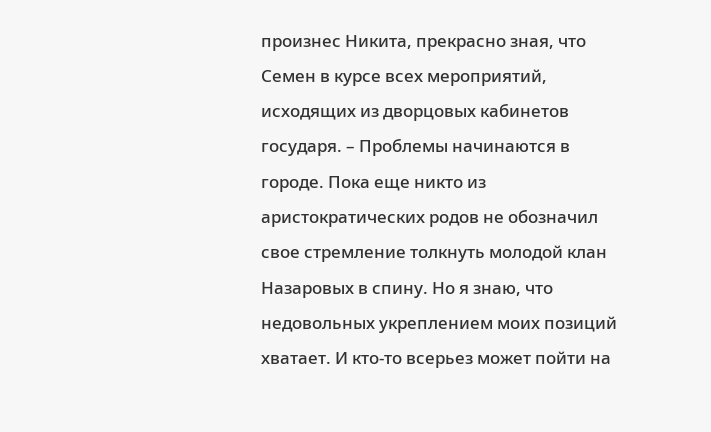произнес Никита, прекрасно зная, что Семен в курсе всех мероприятий, исходящих из дворцовых кабинетов государя. – Проблемы начинаются в городе. Пока еще никто из аристократических родов не обозначил свое стремление толкнуть молодой клан Назаровых в спину. Но я знаю, что недовольных укреплением моих позиций хватает. И кто-то всерьез может пойти на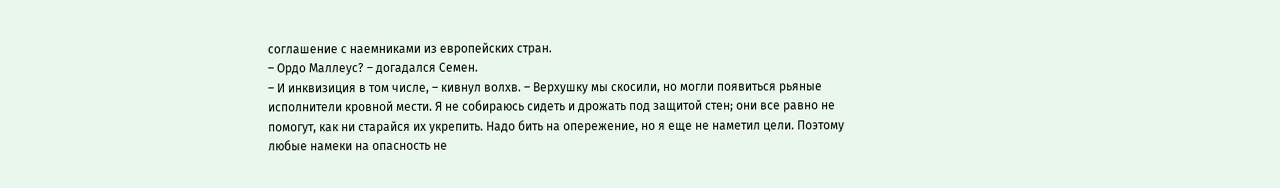соглашение с наемниками из европейских стран.
– Ордо Маллеус? – догадался Семен.
– И инквизиция в том числе, – кивнул волхв. – Верхушку мы скосили, но могли появиться рьяные исполнители кровной мести. Я не собираюсь сидеть и дрожать под защитой стен; они все равно не помогут, как ни старайся их укрепить. Надо бить на опережение, но я еще не наметил цели. Поэтому любые намеки на опасность не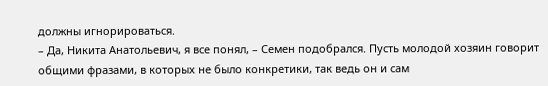должны игнорироваться.
– Да, Никита Анатольевич, я все понял, – Семен подобрался. Пусть молодой хозяин говорит общими фразами, в которых не было конкретики, так ведь он и сам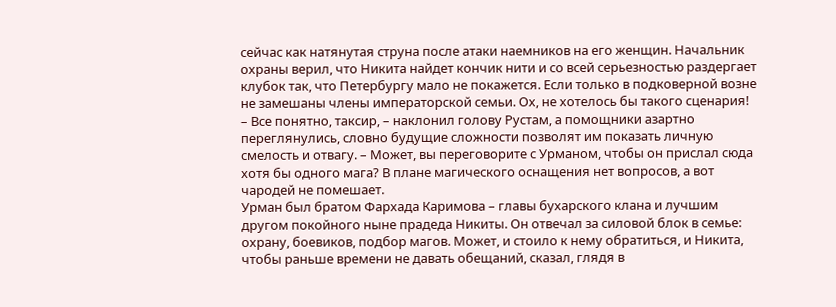сейчас как натянутая струна после атаки наемников на его женщин. Начальник охраны верил, что Никита найдет кончик нити и со всей серьезностью раздергает клубок так, что Петербургу мало не покажется. Если только в подковерной возне не замешаны члены императорской семьи. Ох, не хотелось бы такого сценария!
– Все понятно, таксир, – наклонил голову Рустам, а помощники азартно переглянулись, словно будущие сложности позволят им показать личную смелость и отвагу. – Может, вы переговорите с Урманом, чтобы он прислал сюда хотя бы одного мага? В плане магического оснащения нет вопросов, а вот чародей не помешает.
Урман был братом Фархада Каримова – главы бухарского клана и лучшим другом покойного ныне прадеда Никиты. Он отвечал за силовой блок в семье: охрану, боевиков, подбор магов. Может, и стоило к нему обратиться, и Никита, чтобы раньше времени не давать обещаний, сказал, глядя в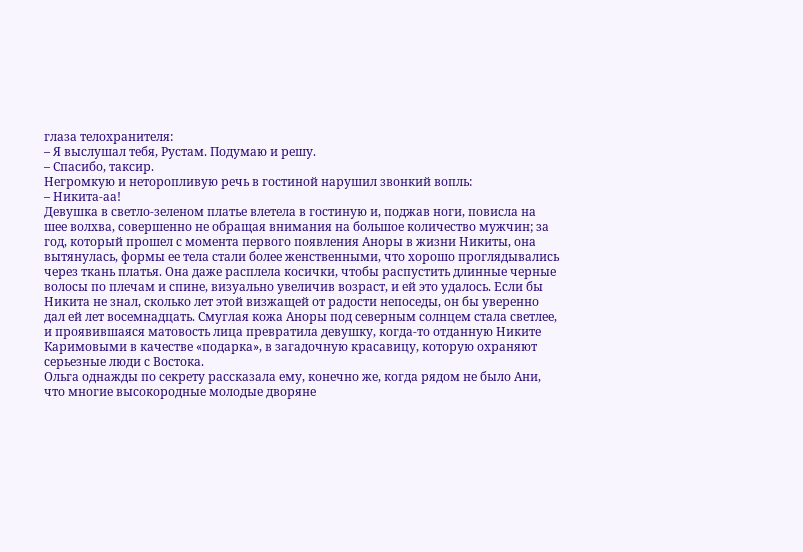глаза телохранителя:
– Я выслушал тебя, Рустам. Подумаю и решу.
– Спасибо, таксир.
Негромкую и неторопливую речь в гостиной нарушил звонкий вопль:
– Никита-аа!
Девушка в светло-зеленом платье влетела в гостиную и, поджав ноги, повисла на шее волхва, совершенно не обращая внимания на большое количество мужчин; за год, который прошел с момента первого появления Аноры в жизни Никиты, она вытянулась, формы ее тела стали более женственными, что хорошо проглядывались через ткань платья. Она даже расплела косички, чтобы распустить длинные черные волосы по плечам и спине, визуально увеличив возраст, и ей это удалось. Если бы Никита не знал, сколько лет этой визжащей от радости непоседы, он бы уверенно дал ей лет восемнадцать. Смуглая кожа Аноры под северным солнцем стала светлее, и проявившаяся матовость лица превратила девушку, когда-то отданную Никите Каримовыми в качестве «подарка», в загадочную красавицу, которую охраняют серьезные люди с Востока.
Ольга однажды по секрету рассказала ему, конечно же, когда рядом не было Ани, что многие высокородные молодые дворяне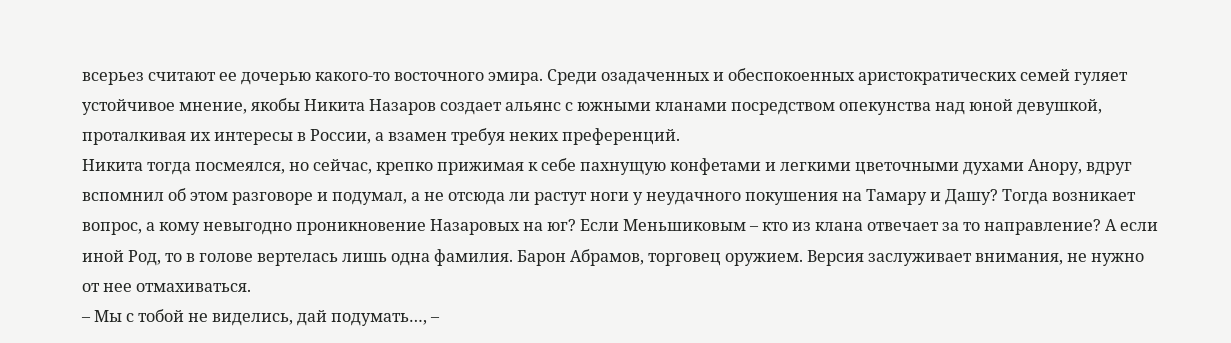всерьез считают ее дочерью какого-то восточного эмира. Среди озадаченных и обеспокоенных аристократических семей гуляет устойчивое мнение, якобы Никита Назаров создает альянс с южными кланами посредством опекунства над юной девушкой, проталкивая их интересы в России, а взамен требуя неких преференций.
Никита тогда посмеялся, но сейчас, крепко прижимая к себе пахнущую конфетами и легкими цветочными духами Анору, вдруг вспомнил об этом разговоре и подумал, а не отсюда ли растут ноги у неудачного покушения на Тамару и Дашу? Тогда возникает вопрос, а кому невыгодно проникновение Назаровых на юг? Если Меньшиковым – кто из клана отвечает за то направление? А если иной Род, то в голове вертелась лишь одна фамилия. Барон Абрамов, торговец оружием. Версия заслуживает внимания, не нужно от нее отмахиваться.
– Мы с тобой не виделись, дай подумать…, –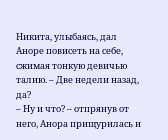Никита, улыбаясь, дал Аноре повисеть на себе, сжимая тонкую девичью талию. – Две недели назад, да?
– Ну и что? – отпрянув от него, Анора прищурилась и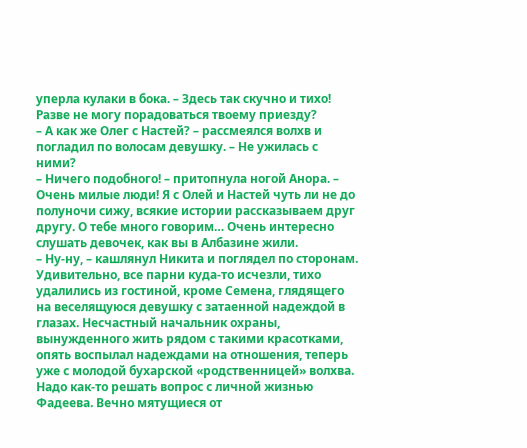уперла кулаки в бока. – Здесь так скучно и тихо! Разве не могу порадоваться твоему приезду?
– А как же Олег с Настей? – рассмеялся волхв и погладил по волосам девушку. – Не ужилась с ними?
– Ничего подобного! – притопнула ногой Анора. – Очень милые люди! Я с Олей и Настей чуть ли не до полуночи сижу, всякие истории рассказываем друг другу. О тебе много говорим… Очень интересно слушать девочек, как вы в Албазине жили.
– Ну-ну, – кашлянул Никита и поглядел по сторонам. Удивительно, все парни куда-то исчезли, тихо удалились из гостиной, кроме Семена, глядящего на веселящуюся девушку с затаенной надеждой в глазах. Несчастный начальник охраны, вынужденного жить рядом с такими красотками, опять воспылал надеждами на отношения, теперь уже с молодой бухарской «родственницей» волхва. Надо как-то решать вопрос с личной жизнью Фадеева. Вечно мятущиеся от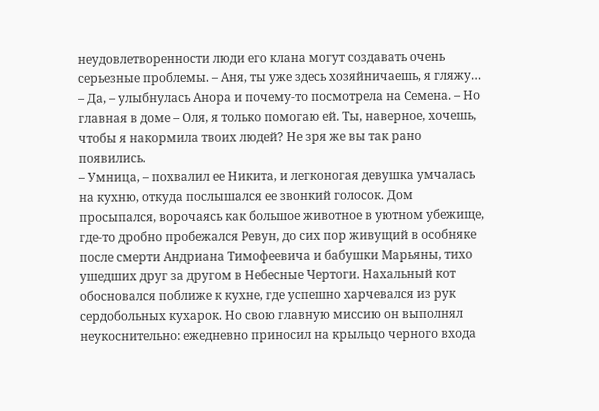неудовлетворенности люди его клана могут создавать очень серьезные проблемы. – Аня, ты уже здесь хозяйничаешь, я гляжу…
– Да, – улыбнулась Анора и почему-то посмотрела на Семена. – Но главная в доме – Оля, я только помогаю ей. Ты, наверное, хочешь, чтобы я накормила твоих людей? Не зря же вы так рано появились.
– Умница, – похвалил ее Никита, и легконогая девушка умчалась на кухню, откуда послышался ее звонкий голосок. Дом просыпался, ворочаясь как большое животное в уютном убежище, где-то дробно пробежался Ревун, до сих пор живущий в особняке после смерти Андриана Тимофеевича и бабушки Марьяны, тихо ушедших друг за другом в Небесные Чертоги. Нахальный кот обосновался поближе к кухне, где успешно харчевался из рук сердобольных кухарок. Но свою главную миссию он выполнял неукоснительно: ежедневно приносил на крыльцо черного входа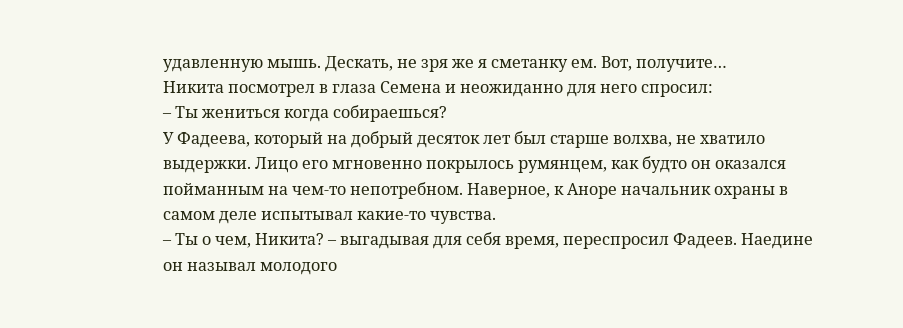удавленную мышь. Дескать, не зря же я сметанку ем. Вот, получите…
Никита посмотрел в глаза Семена и неожиданно для него спросил:
– Ты жениться когда собираешься?
У Фадеева, который на добрый десяток лет был старше волхва, не хватило выдержки. Лицо его мгновенно покрылось румянцем, как будто он оказался пойманным на чем-то непотребном. Наверное, к Аноре начальник охраны в самом деле испытывал какие-то чувства.
– Ты о чем, Никита? – выгадывая для себя время, переспросил Фадеев. Наедине он называл молодого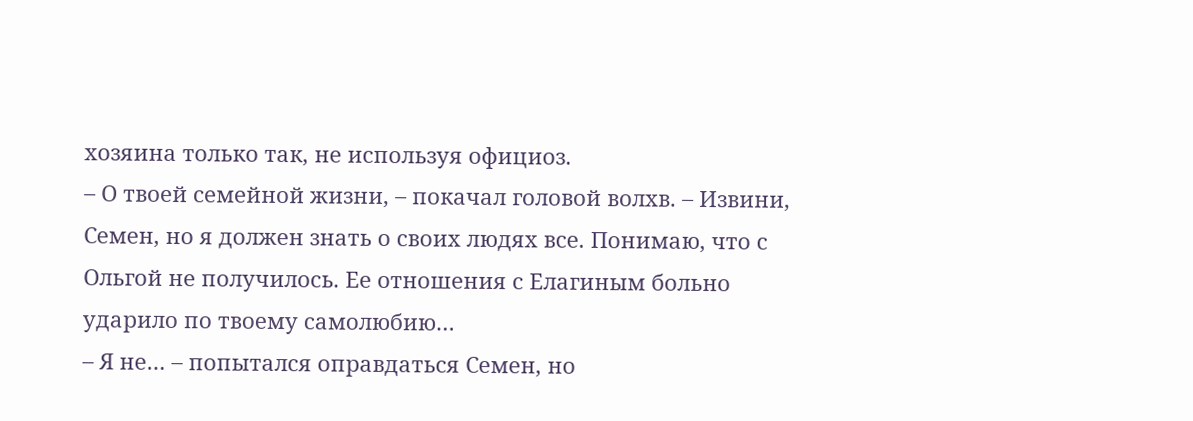хозяина только так, не используя официоз.
– О твоей семейной жизни, – покачал головой волхв. – Извини, Семен, но я должен знать о своих людях все. Понимаю, что с Ольгой не получилось. Ее отношения с Елагиным больно ударило по твоему самолюбию…
– Я не… – попытался оправдаться Семен, но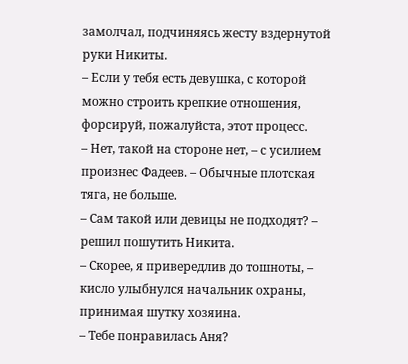замолчал, подчиняясь жесту вздернутой руки Никиты.
– Если у тебя есть девушка, с которой можно строить крепкие отношения, форсируй, пожалуйста, этот процесс.
– Нет, такой на стороне нет, – с усилием произнес Фадеев. – Обычные плотская тяга, не больше.
– Сам такой или девицы не подходят? – решил пошутить Никита.
– Скорее, я привередлив до тошноты, – кисло улыбнулся начальник охраны, принимая шутку хозяина.
– Тебе понравилась Аня?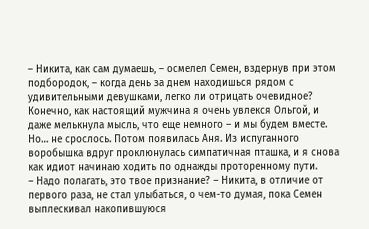– Никита, как сам думаешь, – осмелел Семен, вздернув при этом подбородок, – когда день за днем находишься рядом с удивительными девушками, легко ли отрицать очевидное? Конечно, как настоящий мужчина я очень увлекся Ольгой, и даже мелькнула мысль, что еще немного – и мы будем вместе. Но… не срослось. Потом появилась Аня. Из испуганного воробышка вдруг проклюнулась симпатичная пташка, и я снова как идиот начинаю ходить по однажды проторенному пути.
– Надо полагать, это твое признание? – Никита, в отличие от первого раза, не стал улыбаться, о чем-то думая, пока Семен выплескивал накопившуюся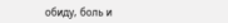обиду, боль и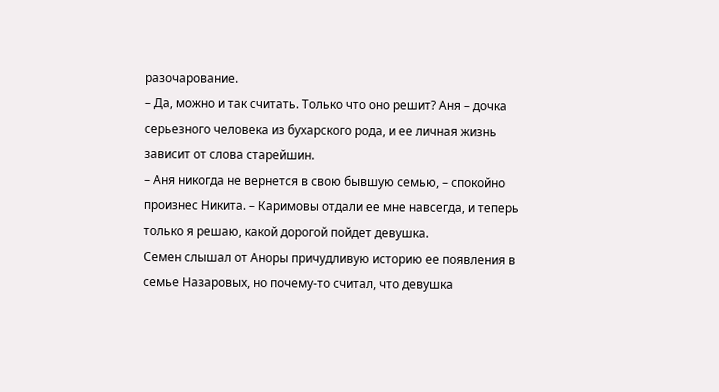разочарование.
– Да, можно и так считать. Только что оно решит? Аня – дочка серьезного человека из бухарского рода, и ее личная жизнь зависит от слова старейшин.
– Аня никогда не вернется в свою бывшую семью, – спокойно произнес Никита. – Каримовы отдали ее мне навсегда, и теперь только я решаю, какой дорогой пойдет девушка.
Семен слышал от Аноры причудливую историю ее появления в семье Назаровых, но почему-то считал, что девушка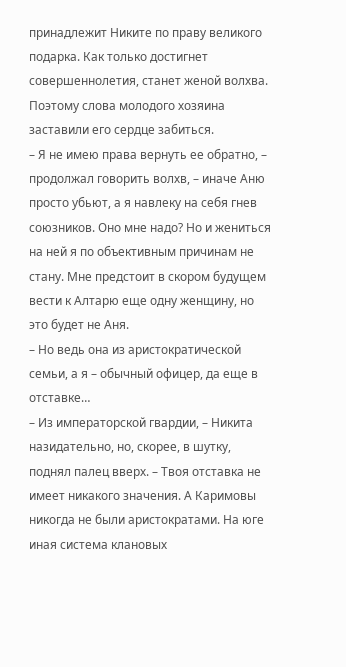принадлежит Никите по праву великого подарка. Как только достигнет совершеннолетия, станет женой волхва. Поэтому слова молодого хозяина заставили его сердце забиться.
– Я не имею права вернуть ее обратно, – продолжал говорить волхв, – иначе Аню просто убьют, а я навлеку на себя гнев союзников. Оно мне надо? Но и жениться на ней я по объективным причинам не стану. Мне предстоит в скором будущем вести к Алтарю еще одну женщину, но это будет не Аня.
– Но ведь она из аристократической семьи, а я – обычный офицер, да еще в отставке…
– Из императорской гвардии, – Никита назидательно, но, скорее, в шутку, поднял палец вверх. – Твоя отставка не имеет никакого значения. А Каримовы никогда не были аристократами. На юге иная система клановых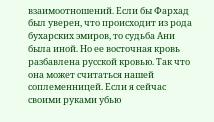взаимоотношений. Если бы Фархад был уверен, что происходит из рода бухарских эмиров, то судьба Ани была иной. Но ее восточная кровь разбавлена русской кровью. Так что она может считаться нашей соплеменницей. Если я сейчас своими руками убью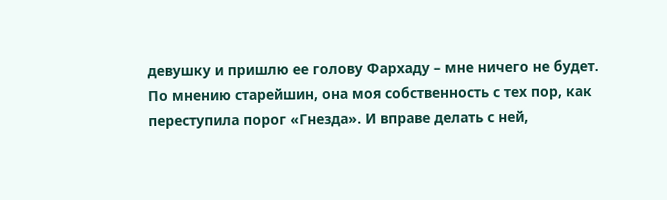девушку и пришлю ее голову Фархаду – мне ничего не будет. По мнению старейшин, она моя собственность с тех пор, как переступила порог «Гнезда». И вправе делать с ней,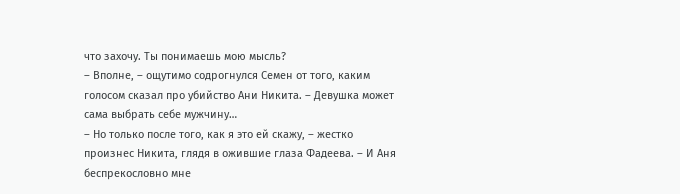что захочу. Ты понимаешь мою мысль?
– Вполне, – ощутимо содрогнулся Семен от того, каким голосом сказал про убийство Ани Никита. – Девушка может сама выбрать себе мужчину…
– Но только после того, как я это ей скажу, – жестко произнес Никита, глядя в ожившие глаза Фадеева. – И Аня беспрекословно мне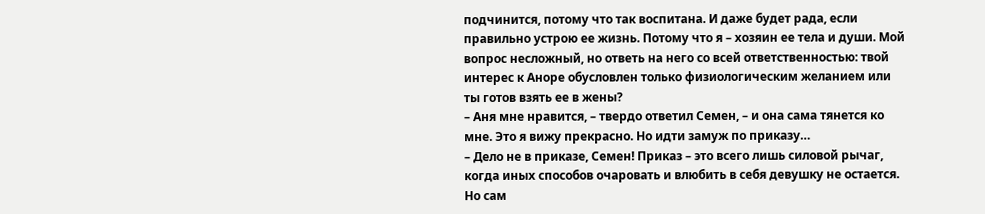подчинится, потому что так воспитана. И даже будет рада, если правильно устрою ее жизнь. Потому что я – хозяин ее тела и души. Мой вопрос несложный, но ответь на него со всей ответственностью: твой интерес к Аноре обусловлен только физиологическим желанием или ты готов взять ее в жены?
– Аня мне нравится, – твердо ответил Семен, – и она сама тянется ко мне. Это я вижу прекрасно. Но идти замуж по приказу…
– Дело не в приказе, Семен! Приказ – это всего лишь силовой рычаг, когда иных способов очаровать и влюбить в себя девушку не остается. Но сам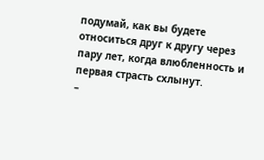подумай, как вы будете относиться друг к другу через пару лет, когда влюбленность и первая страсть схлынут.
–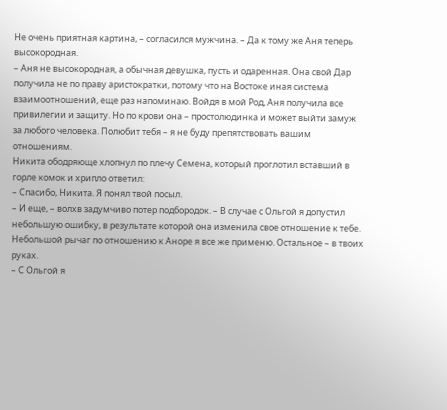Не очень приятная картина, – согласился мужчина. – Да к тому же Аня теперь высокородная.
– Аня не высокородная, а обычная девушка, пусть и одаренная. Она свой Дар получила не по праву аристократки, потому что на Востоке иная система взаимоотношений, еще раз напоминаю. Войдя в мой Род, Аня получила все привилегии и защиту. Но по крови она – простолюдинка и может выйти замуж за любого человека. Полюбит тебя – я не буду препятствовать вашим отношениям.
Никита ободряюще хлопнул по плечу Семена, который проглотил вставший в горле комок и хрипло ответил:
– Спасибо, Никита. Я понял твой посыл.
– И еще, – волхв задумчиво потер подбородок. – В случае с Ольгой я допустил небольшую ошибку, в результате которой она изменила свое отношение к тебе. Небольшой рычаг по отношению к Аноре я все же применю. Остальное – в твоих руках.
– С Ольгой я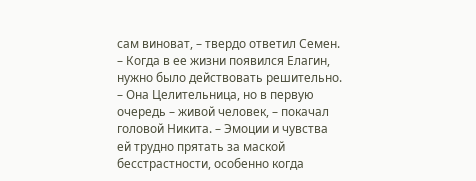сам виноват, – твердо ответил Семен. – Когда в ее жизни появился Елагин, нужно было действовать решительно.
– Она Целительница, но в первую очередь – живой человек, – покачал головой Никита. – Эмоции и чувства ей трудно прятать за маской бесстрастности, особенно когда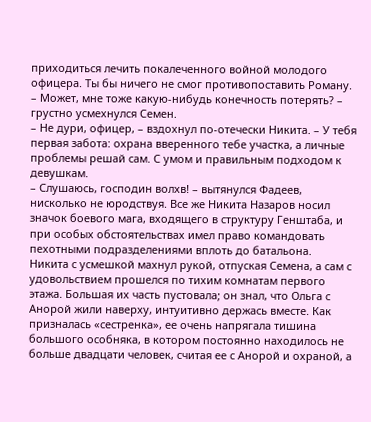приходиться лечить покалеченного войной молодого офицера. Ты бы ничего не смог противопоставить Роману.
– Может, мне тоже какую-нибудь конечность потерять? – грустно усмехнулся Семен.
– Не дури, офицер, – вздохнул по-отечески Никита. – У тебя первая забота: охрана вверенного тебе участка, а личные проблемы решай сам. С умом и правильным подходом к девушкам.
– Слушаюсь, господин волхв! – вытянулся Фадеев, нисколько не юродствуя. Все же Никита Назаров носил значок боевого мага, входящего в структуру Генштаба, и при особых обстоятельствах имел право командовать пехотными подразделениями вплоть до батальона.
Никита с усмешкой махнул рукой, отпуская Семена, а сам с удовольствием прошелся по тихим комнатам первого этажа. Большая их часть пустовала; он знал, что Ольга с Анорой жили наверху, интуитивно держась вместе. Как призналась «сестренка», ее очень напрягала тишина большого особняка, в котором постоянно находилось не больше двадцати человек, считая ее с Анорой и охраной, а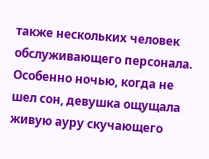также нескольких человек обслуживающего персонала. Особенно ночью, когда не шел сон, девушка ощущала живую ауру скучающего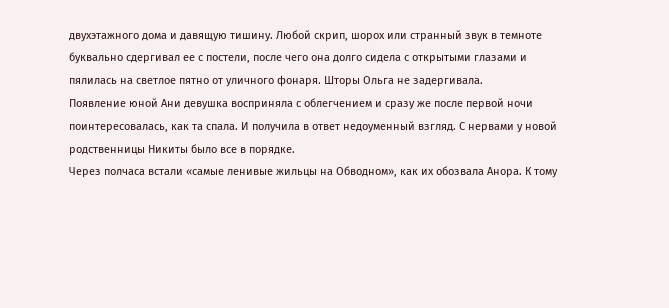двухэтажного дома и давящую тишину. Любой скрип, шорох или странный звук в темноте буквально сдергивал ее с постели, после чего она долго сидела с открытыми глазами и пялилась на светлое пятно от уличного фонаря. Шторы Ольга не задергивала.
Появление юной Ани девушка восприняла с облегчением и сразу же после первой ночи поинтересовалась, как та спала. И получила в ответ недоуменный взгляд. С нервами у новой родственницы Никиты было все в порядке.
Через полчаса встали «самые ленивые жильцы на Обводном», как их обозвала Анора. К тому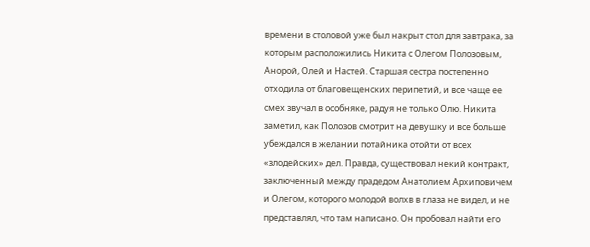времени в столовой уже был накрыт стол для завтрака, за которым расположились Никита с Олегом Полозовым, Анорой, Олей и Настей. Старшая сестра постепенно отходила от благовещенских перипетий, и все чаще ее смех звучал в особняке, радуя не только Олю. Никита заметил, как Полозов смотрит на девушку и все больше убеждался в желании потайника отойти от всех «злодейских» дел. Правда, существовал некий контракт, заключенный между прадедом Анатолием Архиповичем и Олегом, которого молодой волхв в глаза не видел, и не представлял, что там написано. Он пробовал найти его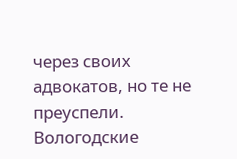через своих адвокатов, но те не преуспели. Вологодские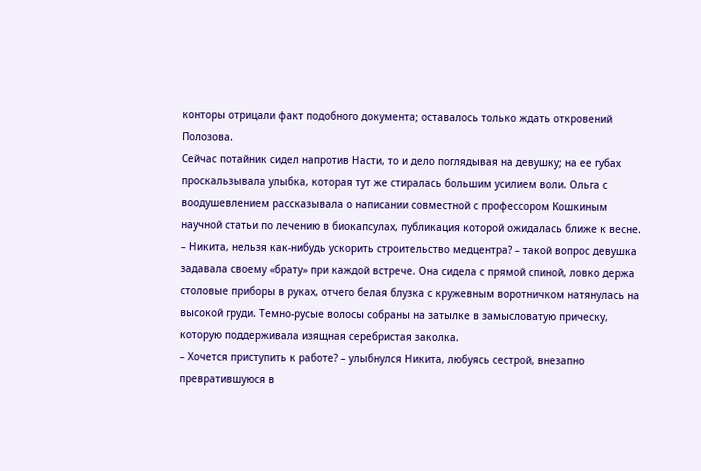конторы отрицали факт подобного документа; оставалось только ждать откровений Полозова.
Сейчас потайник сидел напротив Насти, то и дело поглядывая на девушку; на ее губах проскальзывала улыбка, которая тут же стиралась большим усилием воли. Ольга с воодушевлением рассказывала о написании совместной с профессором Кошкиным научной статьи по лечению в биокапсулах, публикация которой ожидалась ближе к весне.
– Никита, нельзя как-нибудь ускорить строительство медцентра? – такой вопрос девушка задавала своему «брату» при каждой встрече. Она сидела с прямой спиной, ловко держа столовые приборы в руках, отчего белая блузка с кружевным воротничком натянулась на высокой груди. Темно-русые волосы собраны на затылке в замысловатую прическу, которую поддерживала изящная серебристая заколка.
– Хочется приступить к работе? – улыбнулся Никита, любуясь сестрой, внезапно превратившуюся в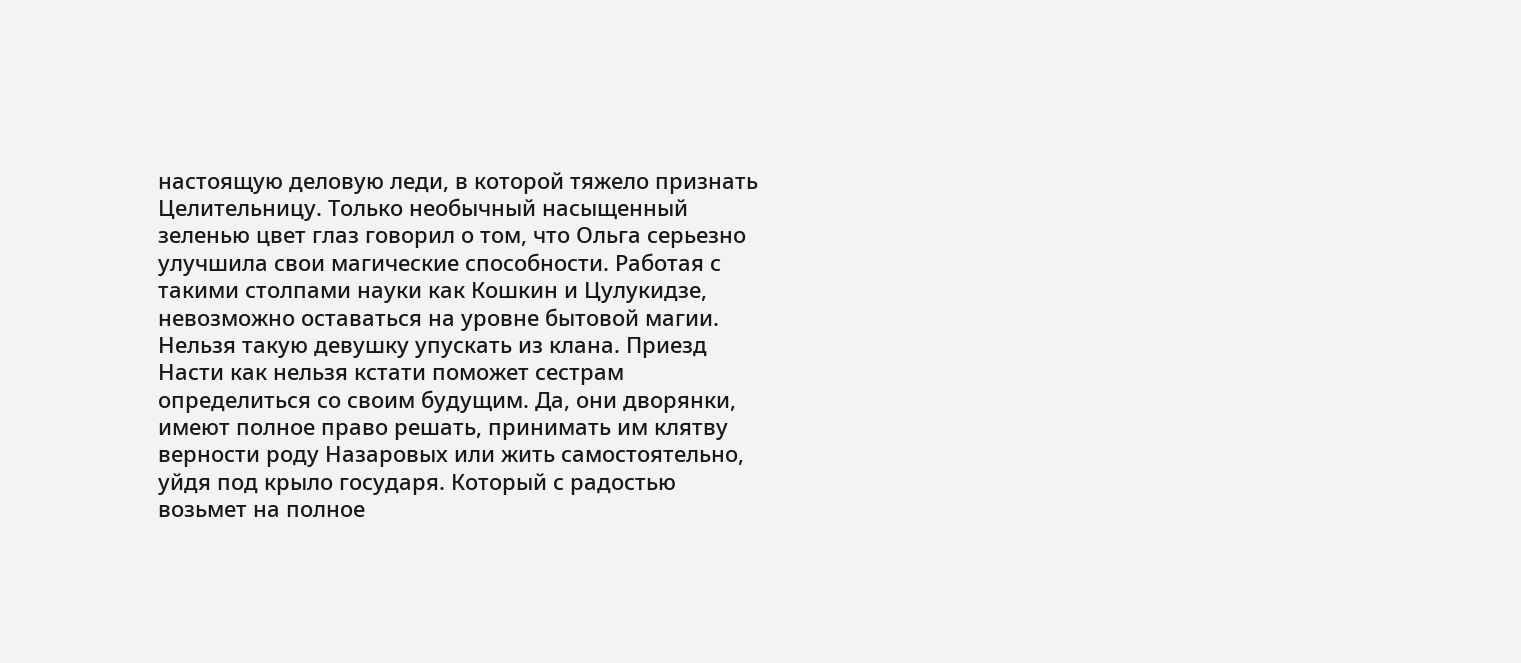настоящую деловую леди, в которой тяжело признать Целительницу. Только необычный насыщенный зеленью цвет глаз говорил о том, что Ольга серьезно улучшила свои магические способности. Работая с такими столпами науки как Кошкин и Цулукидзе, невозможно оставаться на уровне бытовой магии. Нельзя такую девушку упускать из клана. Приезд Насти как нельзя кстати поможет сестрам определиться со своим будущим. Да, они дворянки, имеют полное право решать, принимать им клятву верности роду Назаровых или жить самостоятельно, уйдя под крыло государя. Который с радостью возьмет на полное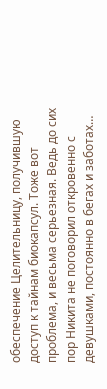обеспечение Целительницу, получившую доступ к тайнам биокапсул. Тоже вот проблема, и весьма серьезная. Ведь до сих пор Никита не поговорил откровенно с девушками, постоянно в бегах и заботах…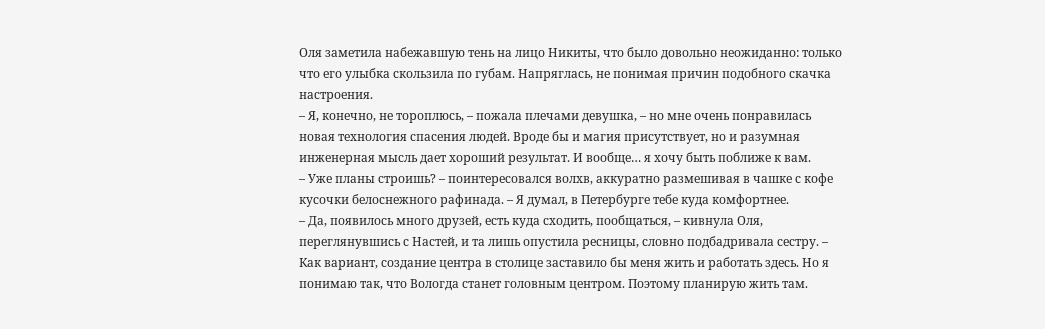Оля заметила набежавшую тень на лицо Никиты, что было довольно неожиданно: только что его улыбка скользила по губам. Напряглась, не понимая причин подобного скачка настроения.
– Я, конечно, не тороплюсь, – пожала плечами девушка, – но мне очень понравилась новая технология спасения людей. Вроде бы и магия присутствует, но и разумная инженерная мысль дает хороший результат. И вообще… я хочу быть поближе к вам.
– Уже планы строишь? – поинтересовался волхв, аккуратно размешивая в чашке с кофе кусочки белоснежного рафинада. – Я думал, в Петербурге тебе куда комфортнее.
– Да, появилось много друзей, есть куда сходить, пообщаться, – кивнула Оля, переглянувшись с Настей, и та лишь опустила ресницы, словно подбадривала сестру. – Как вариант, создание центра в столице заставило бы меня жить и работать здесь. Но я понимаю так, что Вологда станет головным центром. Поэтому планирую жить там.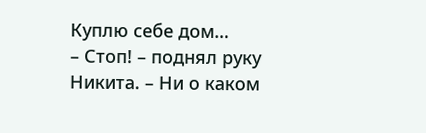Куплю себе дом…
– Стоп! – поднял руку Никита. – Ни о каком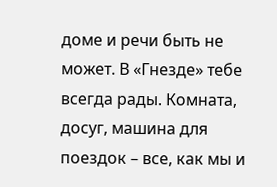доме и речи быть не может. В «Гнезде» тебе всегда рады. Комната, досуг, машина для поездок – все, как мы и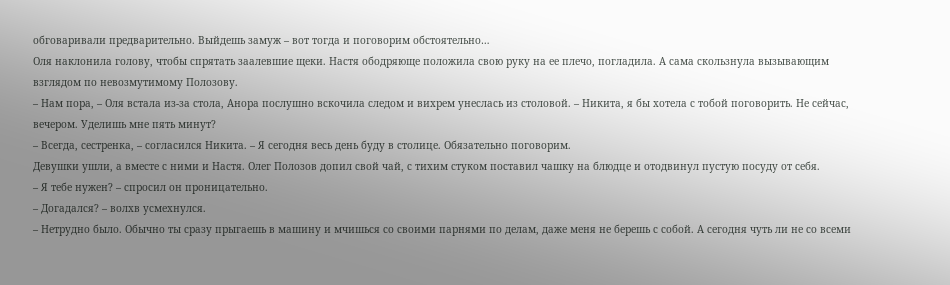обговаривали предварительно. Выйдешь замуж – вот тогда и поговорим обстоятельно…
Оля наклонила голову, чтобы спрятать заалевшие щеки. Настя ободряюще положила свою руку на ее плечо, погладила. А сама скользнула вызывающим взглядом по невозмутимому Полозову.
– Нам пора, – Оля встала из-за стола, Анора послушно вскочила следом и вихрем унеслась из столовой. – Никита, я бы хотела с тобой поговорить. Не сейчас, вечером. Уделишь мне пять минут?
– Всегда, сестренка, – согласился Никита. – Я сегодня весь день буду в столице. Обязательно поговорим.
Девушки ушли, а вместе с ними и Настя. Олег Полозов допил свой чай, с тихим стуком поставил чашку на блюдце и отодвинул пустую посуду от себя.
– Я тебе нужен? – спросил он проницательно.
– Догадался? – волхв усмехнулся.
– Нетрудно было. Обычно ты сразу прыгаешь в машину и мчишься со своими парнями по делам, даже меня не берешь с собой. А сегодня чуть ли не со всеми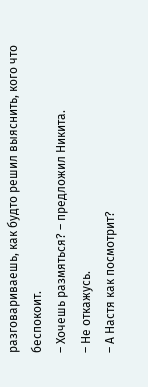разговариваешь, как будто решил выяснить, кого что беспокоит.
– Хочешь размяться? – предложил Никита.
– Не откажусь.
– А Настя как посмотрит?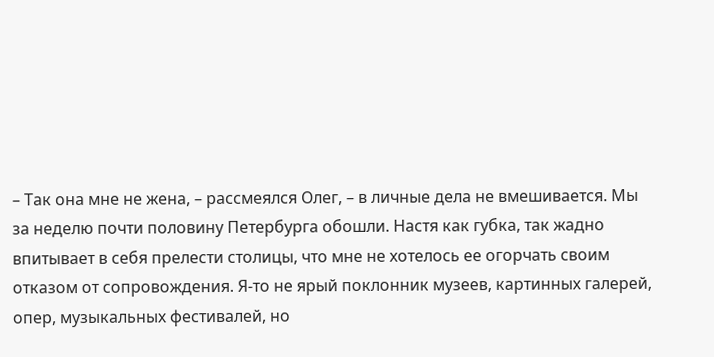– Так она мне не жена, – рассмеялся Олег, – в личные дела не вмешивается. Мы за неделю почти половину Петербурга обошли. Настя как губка, так жадно впитывает в себя прелести столицы, что мне не хотелось ее огорчать своим отказом от сопровождения. Я-то не ярый поклонник музеев, картинных галерей, опер, музыкальных фестивалей, но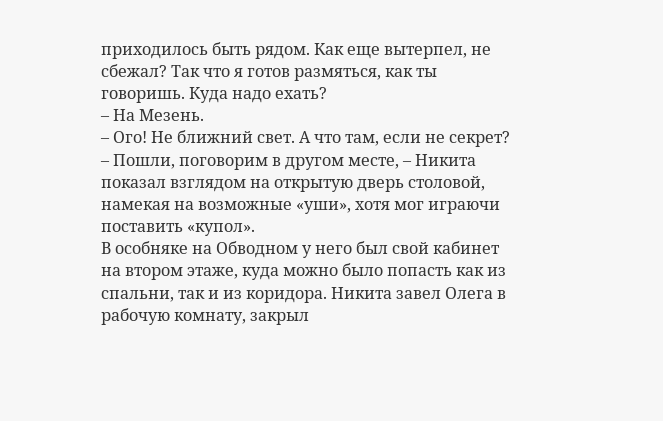приходилось быть рядом. Как еще вытерпел, не сбежал? Так что я готов размяться, как ты говоришь. Куда надо ехать?
– На Мезень.
– Ого! Не ближний свет. А что там, если не секрет?
– Пошли, поговорим в другом месте, – Никита показал взглядом на открытую дверь столовой, намекая на возможные «уши», хотя мог играючи поставить «купол».
В особняке на Обводном у него был свой кабинет на втором этаже, куда можно было попасть как из спальни, так и из коридора. Никита завел Олега в рабочую комнату, закрыл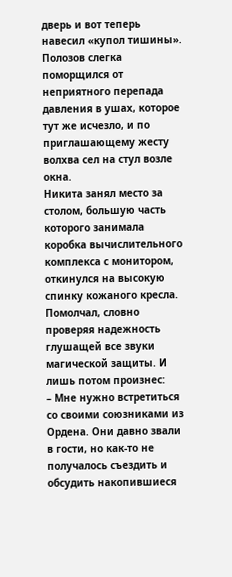дверь и вот теперь навесил «купол тишины». Полозов слегка поморщился от неприятного перепада давления в ушах, которое тут же исчезло, и по приглашающему жесту волхва сел на стул возле окна.
Никита занял место за столом, большую часть которого занимала коробка вычислительного комплекса с монитором, откинулся на высокую спинку кожаного кресла. Помолчал, словно проверяя надежность глушащей все звуки магической защиты. И лишь потом произнес:
– Мне нужно встретиться со своими союзниками из Ордена. Они давно звали в гости, но как-то не получалось съездить и обсудить накопившиеся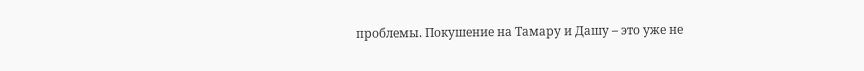проблемы. Покушение на Тамару и Дашу – это уже не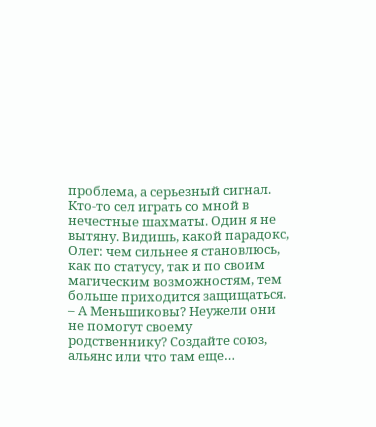проблема, а серьезный сигнал. Кто-то сел играть со мной в нечестные шахматы. Один я не вытяну. Видишь, какой парадокс, Олег: чем сильнее я становлюсь, как по статусу, так и по своим магическим возможностям, тем больше приходится защищаться.
– А Меньшиковы? Неужели они не помогут своему родственнику? Создайте союз, альянс или что там еще…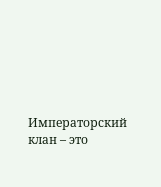Императорский клан – это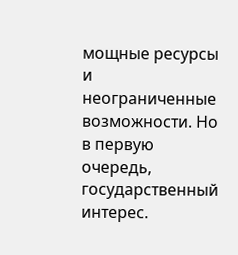мощные ресурсы и неограниченные возможности. Но в первую очередь, государственный интерес.